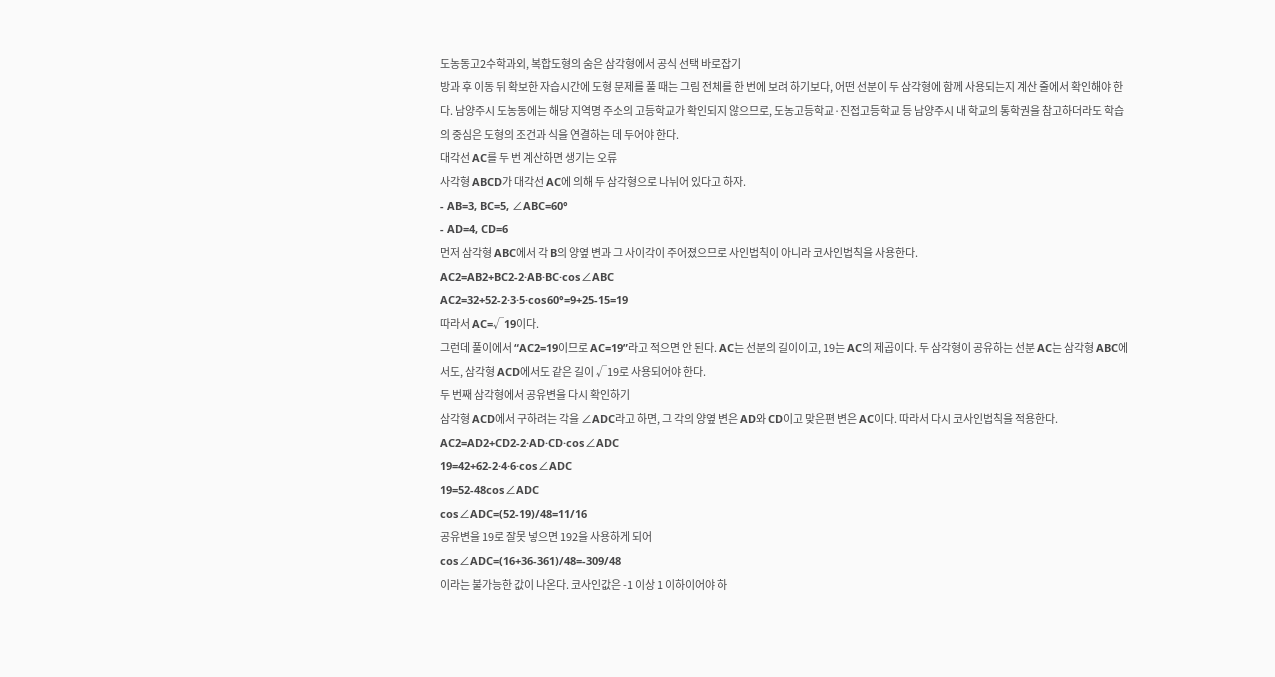도농동고2수학과외, 복합도형의 숨은 삼각형에서 공식 선택 바로잡기
방과 후 이동 뒤 확보한 자습시간에 도형 문제를 풀 때는 그림 전체를 한 번에 보려 하기보다, 어떤 선분이 두 삼각형에 함께 사용되는지 계산 줄에서 확인해야 한다. 남양주시 도농동에는 해당 지역명 주소의 고등학교가 확인되지 않으므로, 도농고등학교·진접고등학교 등 남양주시 내 학교의 통학권을 참고하더라도 학습의 중심은 도형의 조건과 식을 연결하는 데 두어야 한다.
대각선 AC를 두 번 계산하면 생기는 오류
사각형 ABCD가 대각선 AC에 의해 두 삼각형으로 나뉘어 있다고 하자.
- AB=3, BC=5, ∠ABC=60°
- AD=4, CD=6
먼저 삼각형 ABC에서 각 B의 양옆 변과 그 사이각이 주어졌으므로 사인법칙이 아니라 코사인법칙을 사용한다.
AC2=AB2+BC2-2·AB·BC·cos∠ABC
AC2=32+52-2·3·5·cos60°=9+25-15=19
따라서 AC=√19이다.
그런데 풀이에서 “AC2=19이므로 AC=19”라고 적으면 안 된다. AC는 선분의 길이이고, 19는 AC의 제곱이다. 두 삼각형이 공유하는 선분 AC는 삼각형 ABC에서도, 삼각형 ACD에서도 같은 길이 √19로 사용되어야 한다.
두 번째 삼각형에서 공유변을 다시 확인하기
삼각형 ACD에서 구하려는 각을 ∠ADC라고 하면, 그 각의 양옆 변은 AD와 CD이고 맞은편 변은 AC이다. 따라서 다시 코사인법칙을 적용한다.
AC2=AD2+CD2-2·AD·CD·cos∠ADC
19=42+62-2·4·6·cos∠ADC
19=52-48cos∠ADC
cos∠ADC=(52-19)/48=11/16
공유변을 19로 잘못 넣으면 192을 사용하게 되어
cos∠ADC=(16+36-361)/48=-309/48
이라는 불가능한 값이 나온다. 코사인값은 -1 이상 1 이하이어야 하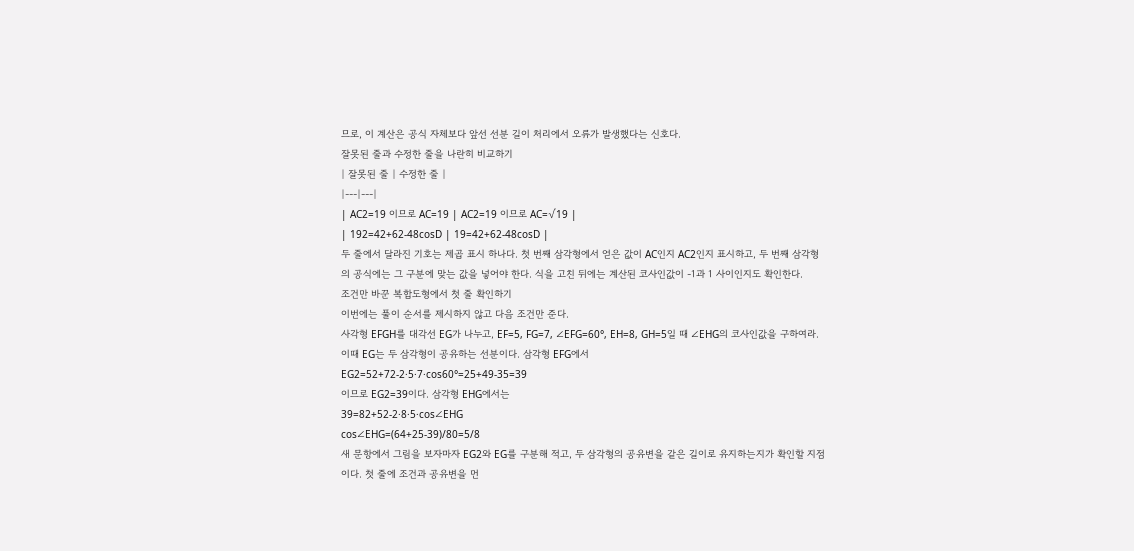므로, 이 계산은 공식 자체보다 앞선 선분 길이 처리에서 오류가 발생했다는 신호다.
잘못된 줄과 수정한 줄을 나란히 비교하기
| 잘못된 줄 | 수정한 줄 |
|---|---|
| AC2=19 이므로 AC=19 | AC2=19 이므로 AC=√19 |
| 192=42+62-48cosD | 19=42+62-48cosD |
두 줄에서 달라진 기호는 제곱 표시 하나다. 첫 번째 삼각형에서 얻은 값이 AC인지 AC2인지 표시하고, 두 번째 삼각형의 공식에는 그 구분에 맞는 값을 넣어야 한다. 식을 고친 뒤에는 계산된 코사인값이 -1과 1 사이인지도 확인한다.
조건만 바꾼 복합도형에서 첫 줄 확인하기
이번에는 풀이 순서를 제시하지 않고 다음 조건만 준다.
사각형 EFGH를 대각선 EG가 나누고, EF=5, FG=7, ∠EFG=60°, EH=8, GH=5일 때 ∠EHG의 코사인값을 구하여라.
이때 EG는 두 삼각형이 공유하는 선분이다. 삼각형 EFG에서
EG2=52+72-2·5·7·cos60°=25+49-35=39
이므로 EG2=39이다. 삼각형 EHG에서는
39=82+52-2·8·5·cos∠EHG
cos∠EHG=(64+25-39)/80=5/8
새 문항에서 그림을 보자마자 EG2와 EG를 구분해 적고, 두 삼각형의 공유변을 같은 길이로 유지하는지가 확인할 지점이다. 첫 줄에 조건과 공유변을 먼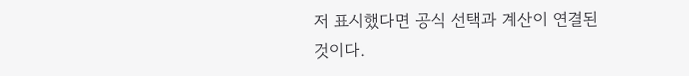저 표시했다면 공식 선택과 계산이 연결된 것이다.